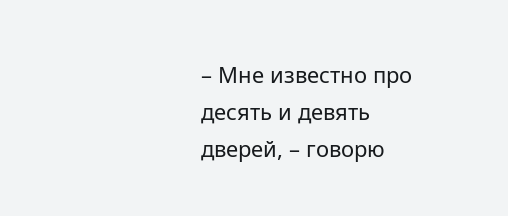– Мне известно про десять и девять дверей, – говорю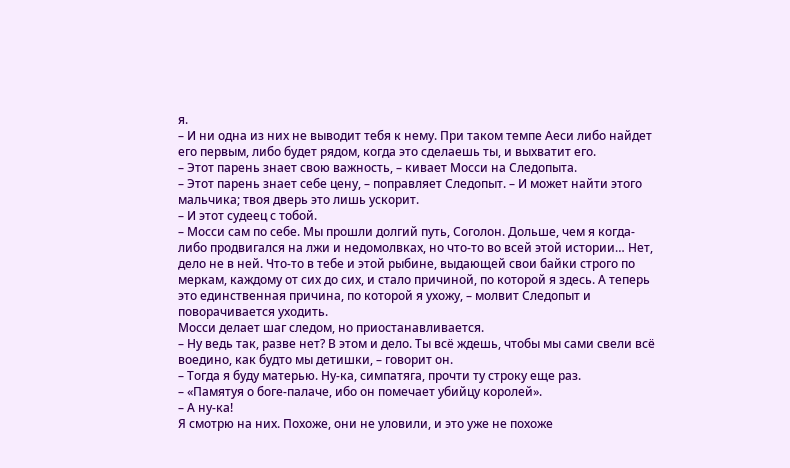я.
– И ни одна из них не выводит тебя к нему. При таком темпе Аеси либо найдет его первым, либо будет рядом, когда это сделаешь ты, и выхватит его.
– Этот парень знает свою важность, – кивает Мосси на Следопыта.
– Этот парень знает себе цену, – поправляет Следопыт. – И может найти этого мальчика; твоя дверь это лишь ускорит.
– И этот судеец с тобой.
– Мосси сам по себе. Мы прошли долгий путь, Соголон. Дольше, чем я когда-либо продвигался на лжи и недомолвках, но что-то во всей этой истории… Нет, дело не в ней. Что-то в тебе и этой рыбине, выдающей свои байки строго по меркам, каждому от сих до сих, и стало причиной, по которой я здесь. А теперь это единственная причина, по которой я ухожу, – молвит Следопыт и поворачивается уходить.
Мосси делает шаг следом, но приостанавливается.
– Ну ведь так, разве нет? В этом и дело. Ты всё ждешь, чтобы мы сами свели всё воедино, как будто мы детишки, – говорит он.
– Тогда я буду матерью. Ну-ка, симпатяга, прочти ту строку еще раз.
– «Памятуя о боге-палаче, ибо он помечает убийцу королей».
– А ну-ка!
Я смотрю на них. Похоже, они не уловили, и это уже не похоже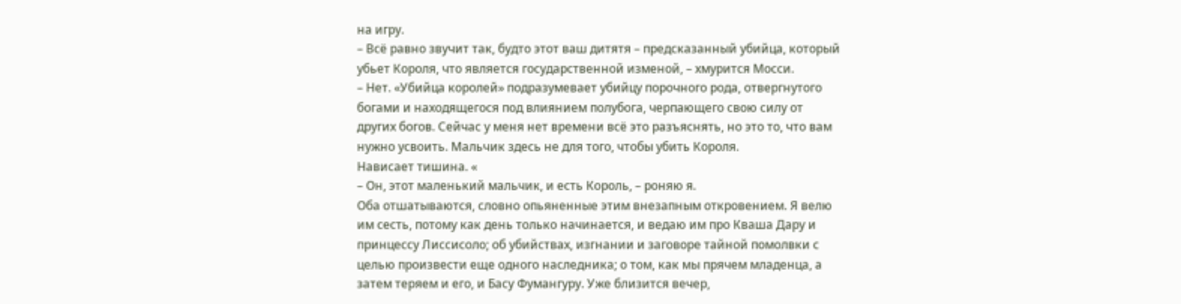на игру.
– Всё равно звучит так, будто этот ваш дитятя – предсказанный убийца, который убьет Короля, что является государственной изменой, – хмурится Мосси.
– Нет. «Убийца королей» подразумевает убийцу порочного рода, отвергнутого богами и находящегося под влиянием полубога, черпающего свою силу от других богов. Сейчас у меня нет времени всё это разъяснять, но это то, что вам нужно усвоить. Мальчик здесь не для того, чтобы убить Короля.
Нависает тишина. «
– Он, этот маленький мальчик, и есть Король, – роняю я.
Оба отшатываются, словно опьяненные этим внезапным откровением. Я велю им сесть, потому как день только начинается, и ведаю им про Кваша Дару и принцессу Лиссисоло; об убийствах, изгнании и заговоре тайной помолвки с целью произвести еще одного наследника; о том, как мы прячем младенца, а затем теряем и его, и Басу Фумангуру. Уже близится вечер,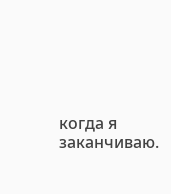когда я заканчиваю.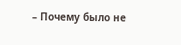– Почему было не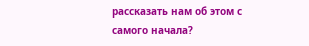рассказать нам об этом с самого начала?